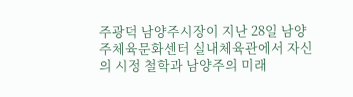주광덕 남양주시장이 지난 28일 남양주체육문화센터 실내체육관에서 자신의 시정 철학과 남양주의 미래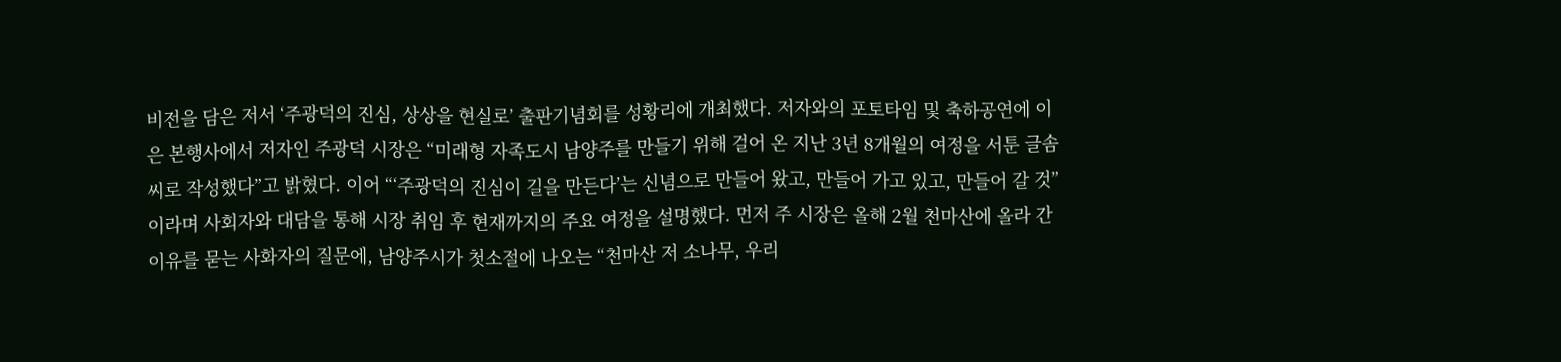비전을 담은 저서 ‘주광덕의 진심, 상상을 현실로’ 출판기념회를 성황리에 개최했다. 저자와의 포토타임 및 축하공연에 이은 본행사에서 저자인 주광덕 시장은 “미래형 자족도시 남양주를 만들기 위해 걸어 온 지난 3년 8개월의 여정을 서툰 글솜씨로 작성했다”고 밝혔다. 이어 “‘주광덕의 진심이 길을 만든다’는 신념으로 만들어 왔고, 만들어 가고 있고, 만들어 갈 것”이라며 사회자와 대담을 통해 시장 취임 후 현재까지의 주요 여정을 설명했다. 먼저 주 시장은 올해 2월 천마산에 올라 간 이유를 묻는 사화자의 질문에, 남양주시가 첫소절에 나오는 “천마산 저 소나무, 우리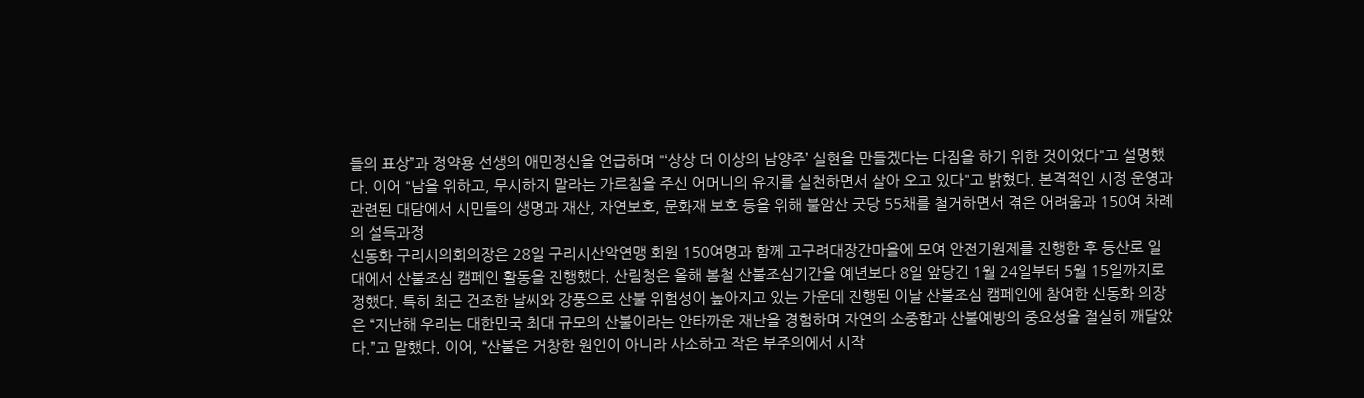들의 표상”과 정약용 선생의 애민정신을 언급하며 "‘상상 더 이상의 남양주’ 실현을 만들겠다는 다짐을 하기 위한 것이었다"고 설명했다. 이어 "남을 위하고, 무시하지 말라는 가르침을 주신 어머니의 유지를 실천하면서 살아 오고 있다"고 밝혔다. 본격적인 시정 운영과 관련된 대담에서 시민들의 생명과 재산, 자연보호, 문화재 보호 등을 위해 불암산 굿당 55채를 철거하면서 겪은 어려움과 150여 차례의 설득과정
신동화 구리시의회의장은 28일 구리시산악연맹 회원 150여명과 함께 고구려대장간마을에 모여 안전기원제를 진행한 후 등산로 일대에서 산불조심 캠페인 활동을 진행했다. 산림청은 올해 봄철 산불조심기간을 예년보다 8일 앞당긴 1월 24일부터 5월 15일까지로 정했다. 특히 최근 건조한 날씨와 강풍으로 산불 위험성이 높아지고 있는 가운데 진행된 이날 산불조심 캠페인에 참여한 신동화 의장은 “지난해 우리는 대한민국 최대 규모의 산불이라는 안타까운 재난을 경험하며 자연의 소중함과 산불예방의 중요성을 절실히 깨달았다.”고 말했다. 이어, “산불은 거창한 원인이 아니라 사소하고 작은 부주의에서 시작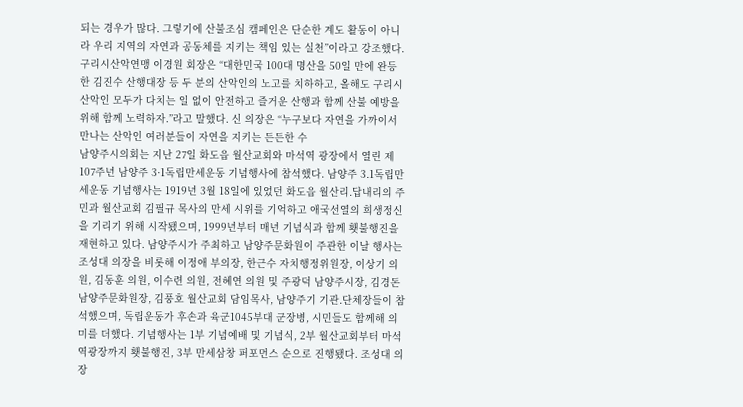되는 경우가 많다. 그렇기에 산불조심 캠페인은 단순한 계도 활동이 아니라 우리 지역의 자연과 공동체를 지키는 책임 있는 실천”이라고 강조했다. 구리시산악연맹 이경원 회장은 “대한민국 100대 명산을 50일 만에 완등 한 김진수 산행대장 등 두 분의 산악인의 노고를 치하하고, 올해도 구리시 산악인 모두가 다치는 일 없이 안전하고 즐거운 산행과 함께 산불 예방을 위해 함께 노력하자.”라고 말했다. 신 의장은 “누구보다 자연을 가까이서 만나는 산악인 여러분들이 자연을 지키는 든든한 수
남양주시의회는 지난 27일 화도읍 월산교회와 마석역 광장에서 열린 제107주년 남양주 3·1독립만세운동 기념행사에 참석했다. 남양주 3․1독립만세운동 기념행사는 1919년 3월 18일에 있었던 화도읍 월산리․답내리의 주민과 월산교회 김필규 목사의 만세 시위를 기억하고 애국선열의 희생정신을 기리기 위해 시작됐으며, 1999년부터 매년 기념식과 함께 횃불행진을 재현하고 있다. 남양주시가 주최하고 남양주문화원이 주관한 이날 행사는 조성대 의장을 비롯해 이정애 부의장, 한근수 자치행정위원장, 이상기 의원, 김동훈 의원, 이수련 의원, 전혜연 의원 및 주광덕 남양주시장, 김경돈 남양주문화원장, 김풍호 월산교회 담임목사, 남양주기 기관․단체장들이 참석했으며, 독립운동가 후손과 육군1045부대 군장병, 시민들도 함께해 의미를 더했다. 기념행사는 1부 기념예배 및 기념식, 2부 월산교회부터 마석역광장까지 횃불행진, 3부 만세삼창 퍼포먼스 순으로 진행됐다. 조성대 의장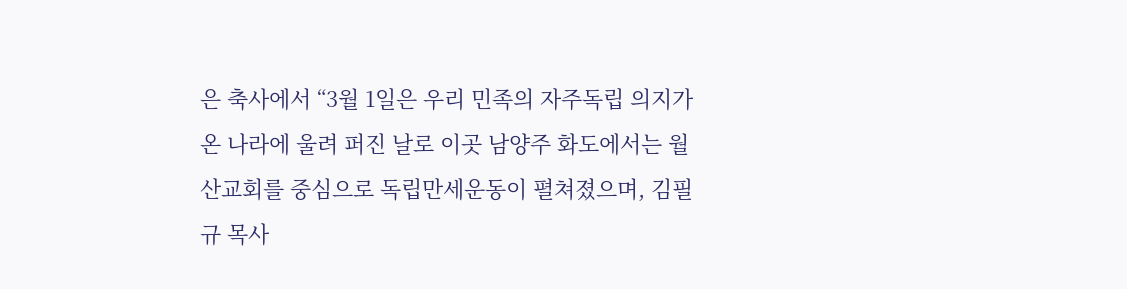은 축사에서 “3월 1일은 우리 민족의 자주독립 의지가 온 나라에 울려 퍼진 날로 이곳 남양주 화도에서는 월산교회를 중심으로 독립만세운동이 펼쳐졌으며, 김필규 목사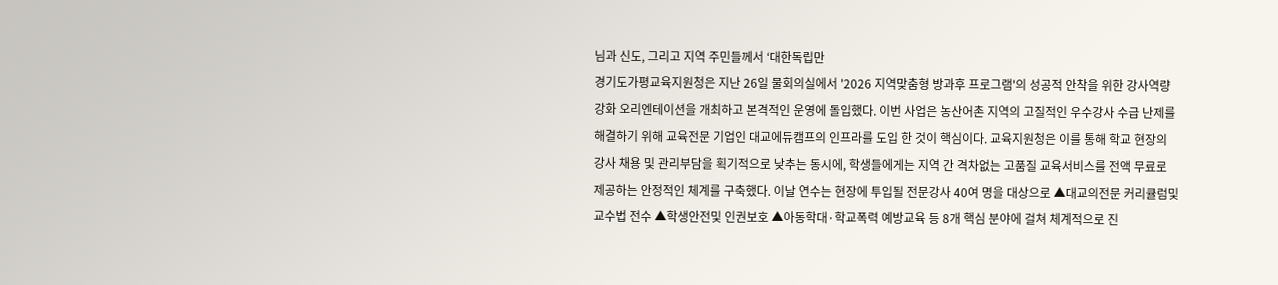님과 신도, 그리고 지역 주민들께서 ‘대한독립만
경기도가평교육지원청은 지난 26일 물회의실에서 '2026 지역맞춤형 방과후 프로그램'의 성공적 안착을 위한 강사역량 강화 오리엔테이션을 개최하고 본격적인 운영에 돌입했다. 이번 사업은 농산어촌 지역의 고질적인 우수강사 수급 난제를 해결하기 위해 교육전문 기업인 대교에듀캠프의 인프라를 도입 한 것이 핵심이다. 교육지원청은 이를 통해 학교 현장의 강사 채용 및 관리부담을 획기적으로 낮추는 동시에, 학생들에게는 지역 간 격차없는 고품질 교육서비스를 전액 무료로 제공하는 안정적인 체계를 구축했다. 이날 연수는 현장에 투입될 전문강사 40여 명을 대상으로 ▲대교의전문 커리큘럼및 교수법 전수 ▲학생안전및 인권보호 ▲아동학대·학교폭력 예방교육 등 8개 핵심 분야에 걸쳐 체계적으로 진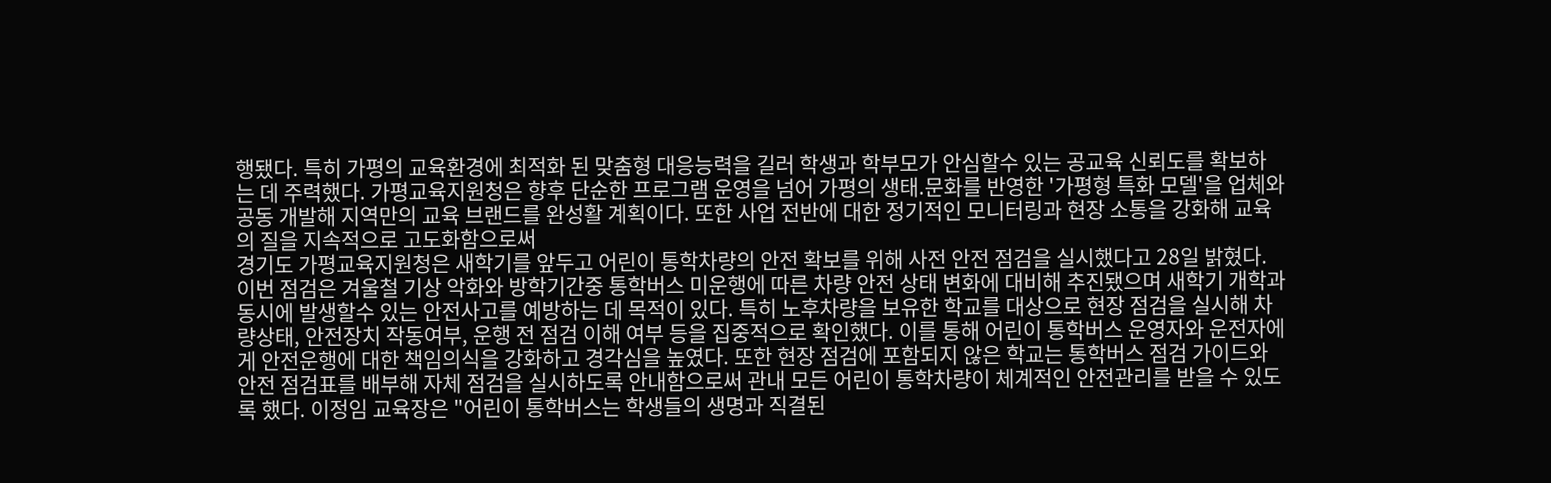행됐다. 특히 가평의 교육환경에 최적화 된 맞춤형 대응능력을 길러 학생과 학부모가 안심할수 있는 공교육 신뢰도를 확보하는 데 주력했다. 가평교육지원청은 향후 단순한 프로그램 운영을 넘어 가평의 생태.문화를 반영한 '가평형 특화 모델'을 업체와 공동 개발해 지역만의 교육 브랜드를 완성활 계획이다. 또한 사업 전반에 대한 정기적인 모니터링과 현장 소통을 강화해 교육의 질을 지속적으로 고도화함으로써
경기도 가평교육지원청은 새학기를 앞두고 어린이 통학차량의 안전 확보를 위해 사전 안전 점검을 실시했다고 28일 밝혔다. 이번 점검은 겨울철 기상 악화와 방학기간중 통학버스 미운행에 따른 차량 안전 상태 변화에 대비해 추진됐으며 새학기 개학과 동시에 발생할수 있는 안전사고를 예방하는 데 목적이 있다. 특히 노후차량을 보유한 학교를 대상으로 현장 점검을 실시해 차량상태, 안전장치 작동여부, 운행 전 점검 이해 여부 등을 집중적으로 확인했다. 이를 통해 어린이 통학버스 운영자와 운전자에게 안전운행에 대한 책임의식을 강화하고 경각심을 높였다. 또한 현장 점검에 포함되지 않은 학교는 통학버스 점검 가이드와 안전 점검표를 배부해 자체 점검을 실시하도록 안내함으로써 관내 모든 어린이 통학차량이 체계적인 안전관리를 받을 수 있도록 했다. 이정임 교육장은 "어린이 통학버스는 학생들의 생명과 직결된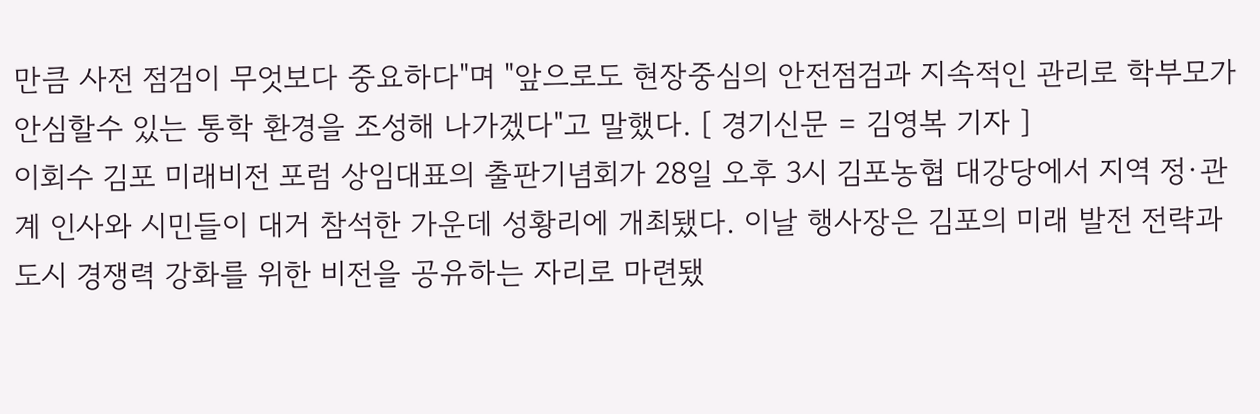만큼 사전 점검이 무엇보다 중요하다"며 "앞으로도 현장중심의 안전점검과 지속적인 관리로 학부모가 안심할수 있는 통학 환경을 조성해 나가겠다"고 말했다. [ 경기신문 = 김영복 기자 ]
이회수 김포 미래비전 포럼 상임대표의 출판기념회가 28일 오후 3시 김포농협 대강당에서 지역 정·관계 인사와 시민들이 대거 참석한 가운데 성황리에 개최됐다. 이날 행사장은 김포의 미래 발전 전략과 도시 경쟁력 강화를 위한 비전을 공유하는 자리로 마련됐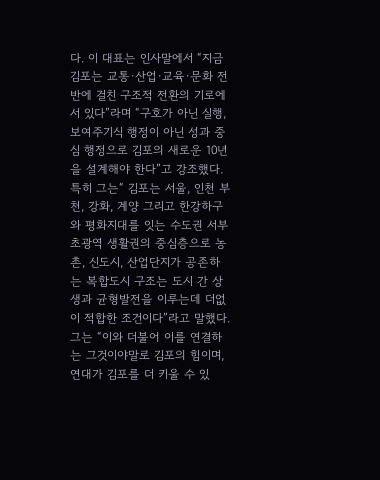다. 이 대표는 인사말에서 “지금 김포는 교통·산업·교육·문화 전반에 걸친 구조적 전환의 기로에 서 있다”라며 “구호가 아닌 실행, 보여주기식 행정이 아닌 성과 중심 행정으로 김포의 새로운 10년을 설계해야 한다”고 강조했다. 특히 그는“ 김포는 서울, 인천 부천, 강화, 계양 그리고 한강하구와 평화지대를 잇는 수도권 서부 초광역 생활권의 중심층으로 농촌, 신도시, 산업단지가 공존하는 복합도시 구조는 도시 간 상생과 균형발전을 이루는데 더없이 적합한 조건이다”라고 말했다. 그는 “이와 더불어 이를 연결하는 그것이야말로 김포의 힘이며, 연대가 김포를 더 키울 수 있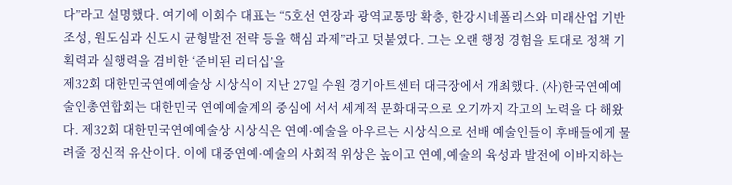다”라고 설명했다. 여기에 이회수 대표는 “5호선 연장과 광역교통망 확충, 한강시네폴리스와 미래산업 기반 조성, 원도심과 신도시 균형발전 전략 등을 핵심 과제”라고 덧붙였다. 그는 오랜 행정 경험을 토대로 정책 기획력과 실행력을 겸비한 ‘준비된 리더십’을
제32회 대한민국연예예술상 시상식이 지난 27일 수원 경기아트센터 대극장에서 개최했다. (사)한국연예예술인총연합회는 대한민국 연예예술계의 중심에 서서 세계적 문화대국으로 오기까지 각고의 노력을 다 해왔다. 제32회 대한민국연예예술상 시상식은 연예·예술을 아우르는 시상식으로 선배 예술인들이 후배들에게 물려줄 정신적 유산이다. 이에 대중연예·예술의 사회적 위상은 높이고 연예,예술의 육성과 발전에 이바지하는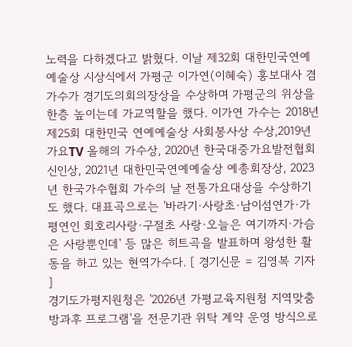노력을 다하겠다고 밝혔다. 이날 제32회 대한민국연예예술상 시상식에서 가평군 이가연(이혜숙) 홍보대사 겸 가수가 경기도의회의장상을 수상하며 가평군의 위상을 한층 높이는데 가교역할을 했다. 이가연 가수는 2018년 제25회 대한민국 연예예술상 사회봉사상 수상,2019년 가요TV 올해의 가수상, 2020년 한국대중가요발전협회 신인상, 2021년 대한민국연예예술상 예총회장상, 2023년 한국가수협회 가수의 날 전통가요대상을 수상하기도 했다. 대표곡으로는 '바라기·사랑초·남이섬연가·가평연인 회호리사랑·구절초 사랑·오늘은 여기까지·가슴은 사랑뿐인데' 등 많은 히트곡을 발표하며 왕성한 활동을 하고 있는 현역가수다. [ 경기신문 = 김영복 기자 ]
경기도가평지원청은 '2026년 가평교육지원청 지역맞춤 방과후 프로그램'을 전문기관 위탁 계약 운영 방식으로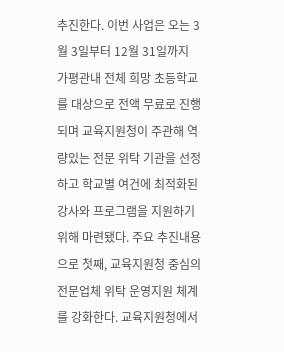추진한다. 이번 사업은 오는 3월 3일부터 12월 31일까지 가평관내 전체 희망 초등학교를 대상으로 전액 무료로 진행되며 교육지원청이 주관해 역량있는 전문 위탁 기관을 선정하고 학교별 여건에 최적화된 강사와 프로그램을 지원하기 위해 마련됐다. 주요 추진내용으로 첫째, 교육지원청 중심의 전문업체 위탁 운영지원 체계를 강화한다. 교육지원청에서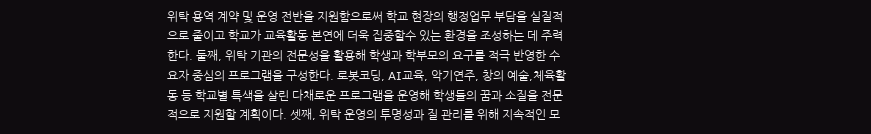위탁 용역 계약 및 운영 전반을 지원함으로써 학교 현장의 행정업무 부담을 실질적으로 줄이고 학교가 교육활동 본연에 더욱 집중할수 있는 환경을 조성하는 데 주력한다. 둘째, 위탁 기관의 전문성을 활용해 학생과 학부모의 요구를 적극 반영한 수요자 중심의 프로그램을 구성한다. 로봇코딩, AI교육, 악기연주, 창의 예술,체육활동 등 학교별 특색을 살린 다채로운 프로그램을 운영해 학생들의 꿈과 소질을 전문적으로 지원할 계획이다. 셋째, 위탁 운영의 투명성과 질 관리를 위해 지속적인 모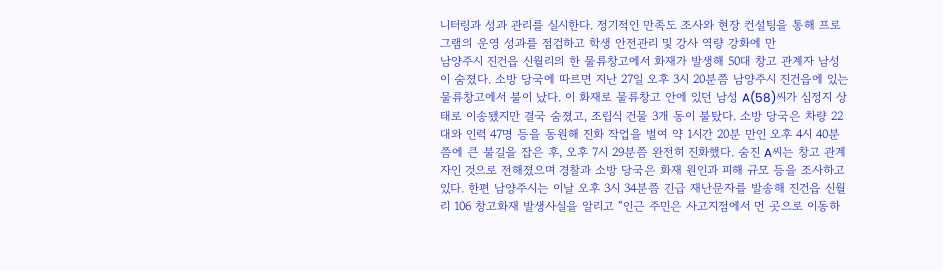니터링과 성과 관리를 실시한다. 정기적인 만족도 조사와 현장 컨설팅을 통해 프로그램의 운영 성과를 점검하고 학생 안전관리 및 강사 역량 강화에 만
남양주시 진건읍 신월리의 한 물류창고에서 화재가 발생해 50대 창고 관계자 남성이 숨졌다. 소방 당국에 따르면 지난 27일 오후 3시 20분쯤 남양주시 진건읍에 있는 물류창고에서 불이 났다. 이 화재로 물류창고 안에 있던 남성 A(58)씨가 심정지 상태로 이송됐지만 결국 숨졌고, 조립식 건물 3개 동이 불탔다. 소방 당국은 차량 22대와 인력 47명 등을 동원해 진화 작업을 벌여 약 1시간 20분 만인 오후 4시 40분쯤에 큰 불길을 잡은 후, 오후 7시 29분쯤 완전히 진화했다. 숨진 A씨는 창고 관계자인 것으로 전해졌으며 경찰과 소방 당국은 화재 원인과 피해 규모 등을 조사하고 있다. 한편 남양주시는 이날 오후 3시 34분쯤 긴급 재난문자를 발송해 진건읍 신월리 106 창고화재 발생사실을 알리고 “인근 주민은 사고지점에서 먼 곳으로 이동하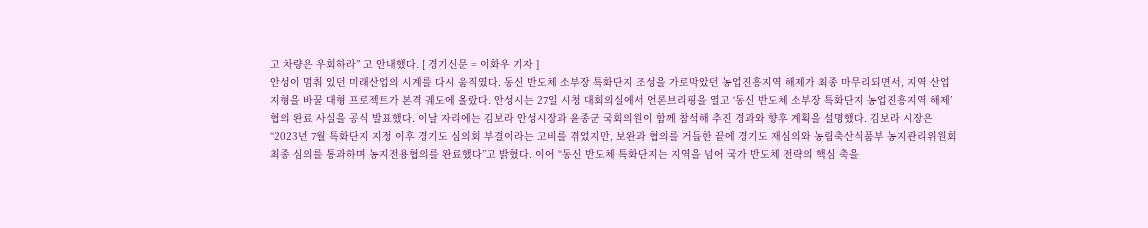고 차량은 우회하라” 고 안내했다. [ 경기신문 = 이화우 기자 ]
안성이 멈춰 있던 미래산업의 시계를 다시 움직였다. 동신 반도체 소부장 특화단지 조성을 가로막았던 농업진흥지역 해제가 최종 마무리되면서, 지역 산업지형을 바꿀 대형 프로젝트가 본격 궤도에 올랐다. 안성시는 27일 시청 대회의실에서 언론브리핑을 열고 ‘동신 반도체 소부장 특화단지 농업진흥지역 해제’ 협의 완료 사실을 공식 발표했다. 이날 자리에는 김보라 안성시장과 윤종군 국회의원이 함께 참석해 추진 경과와 향후 계획을 설명했다. 김보라 시장은 “2023년 7월 특화단지 지정 이후 경기도 심의회 부결이라는 고비를 겪었지만, 보완과 협의를 거듭한 끝에 경기도 재심의와 농림축산식품부 농지관리위원회 최종 심의를 통과하며 농지전용협의를 완료했다”고 밝혔다. 이어 “동신 반도체 특화단지는 지역을 넘어 국가 반도체 전략의 핵심 축을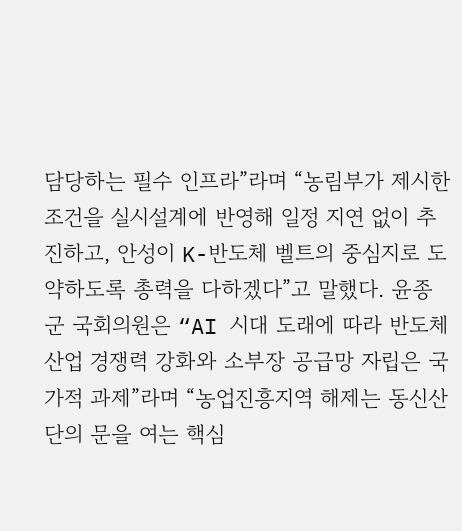담당하는 필수 인프라”라며 “농림부가 제시한 조건을 실시설계에 반영해 일정 지연 없이 추진하고, 안성이 K-반도체 벨트의 중심지로 도약하도록 총력을 다하겠다”고 말했다. 윤종군 국회의원은 “AI 시대 도래에 따라 반도체 산업 경쟁력 강화와 소부장 공급망 자립은 국가적 과제”라며 “농업진흥지역 해제는 동신산단의 문을 여는 핵심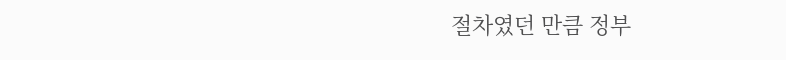절차였던 만큼 정부